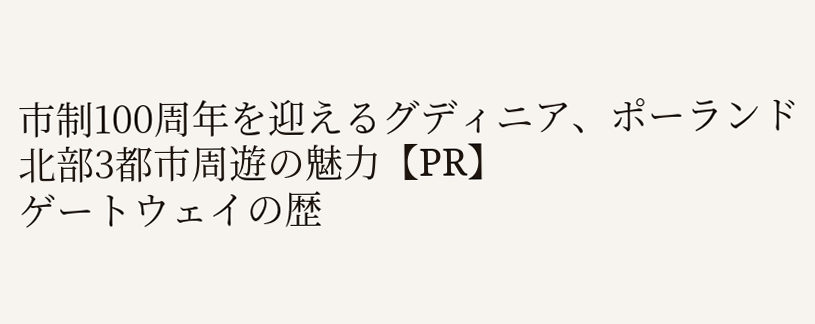市制100周年を迎えるグディニア、ポーランド北部3都市周遊の魅力【PR】
ゲートウェイの歴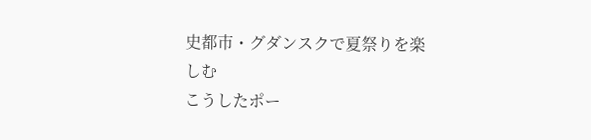史都市・グダンスクで夏祭りを楽しむ
こうしたポー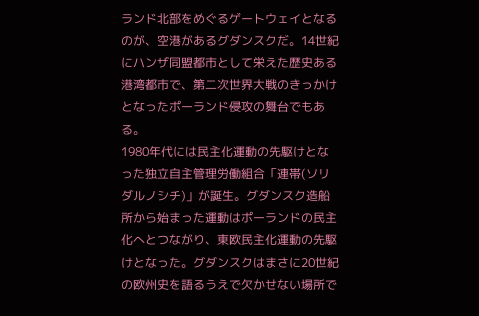ランド北部をめぐるゲートウェイとなるのが、空港があるグダンスクだ。14世紀にハンザ同盟都市として栄えた歴史ある港湾都市で、第二次世界大戦のきっかけとなったポーランド侵攻の舞台でもある。
1980年代には民主化運動の先駆けとなった独立自主管理労働組合「連帯(ソリダルノシチ)」が誕生。グダンスク造船所から始まった運動はポーランドの民主化へとつながり、東欧民主化運動の先駆けとなった。グダンスクはまさに20世紀の欧州史を語るうえで欠かせない場所で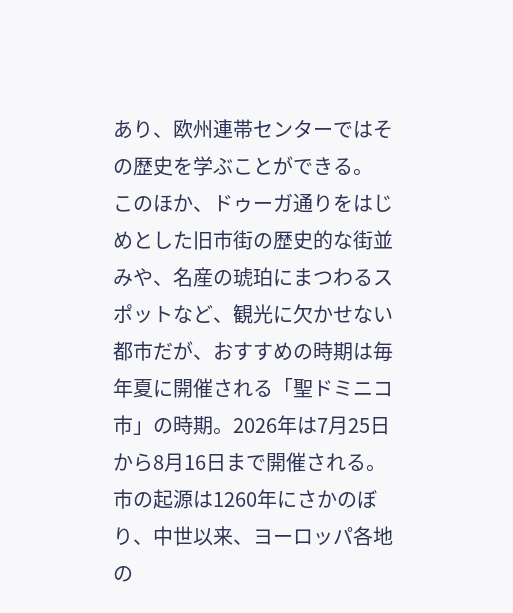あり、欧州連帯センターではその歴史を学ぶことができる。
このほか、ドゥーガ通りをはじめとした旧市街の歴史的な街並みや、名産の琥珀にまつわるスポットなど、観光に欠かせない都市だが、おすすめの時期は毎年夏に開催される「聖ドミニコ市」の時期。2026年は7月25日から8月16日まで開催される。
市の起源は1260年にさかのぼり、中世以来、ヨーロッパ各地の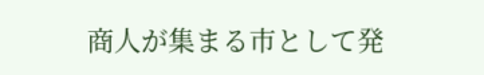商人が集まる市として発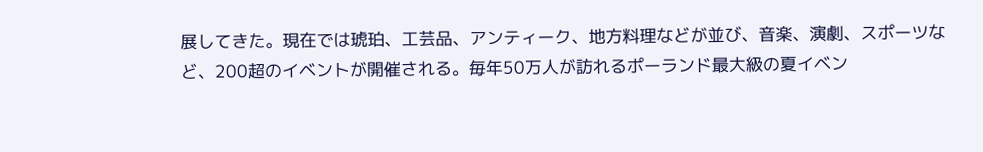展してきた。現在では琥珀、工芸品、アンティーク、地方料理などが並び、音楽、演劇、スポーツなど、200超のイベントが開催される。毎年50万人が訪れるポーランド最大級の夏イベン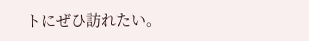トにぜひ訪れたい。